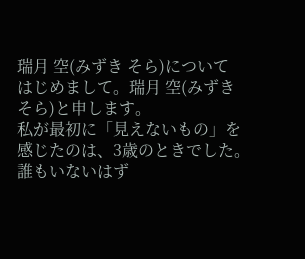瑞月 空(みずき そら)について
はじめまして。瑞月 空(みずき そら)と申します。
私が最初に「見えないもの」を感じたのは、3歳のときでした。
誰もいないはず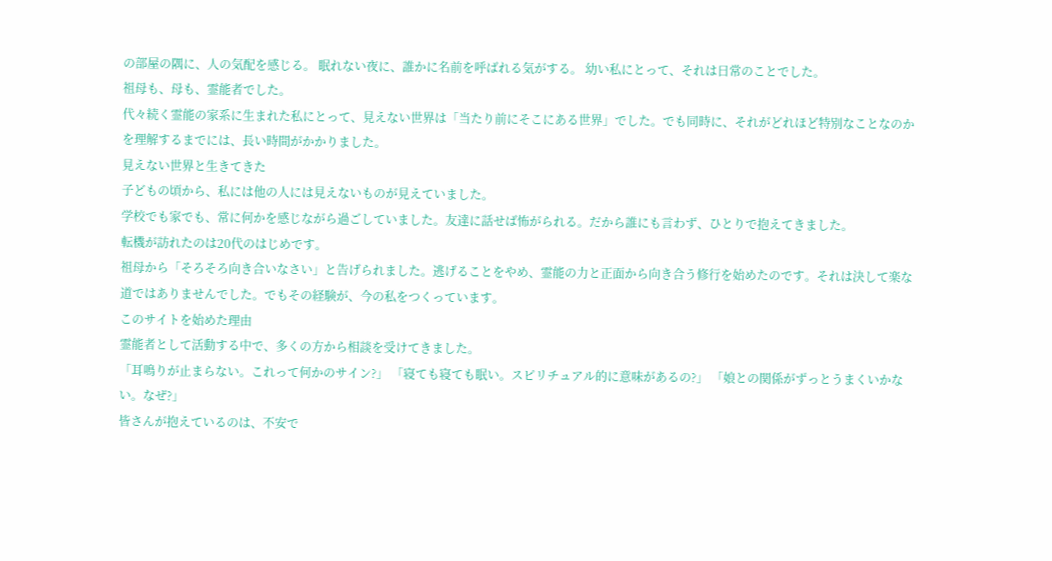の部屋の隅に、人の気配を感じる。 眠れない夜に、誰かに名前を呼ばれる気がする。 幼い私にとって、それは日常のことでした。
祖母も、母も、霊能者でした。
代々続く霊能の家系に生まれた私にとって、見えない世界は「当たり前にそこにある世界」でした。でも同時に、それがどれほど特別なことなのかを理解するまでには、長い時間がかかりました。
見えない世界と生きてきた
子どもの頃から、私には他の人には見えないものが見えていました。
学校でも家でも、常に何かを感じながら過ごしていました。友達に話せば怖がられる。だから誰にも言わず、ひとりで抱えてきました。
転機が訪れたのは20代のはじめです。
祖母から「そろそろ向き合いなさい」と告げられました。逃げることをやめ、霊能の力と正面から向き合う修行を始めたのです。それは決して楽な道ではありませんでした。でもその経験が、今の私をつくっています。
このサイトを始めた理由
霊能者として活動する中で、多くの方から相談を受けてきました。
「耳鳴りが止まらない。これって何かのサイン?」 「寝ても寝ても眠い。スピリチュアル的に意味があるの?」 「娘との関係がずっとうまくいかない。なぜ?」
皆さんが抱えているのは、不安で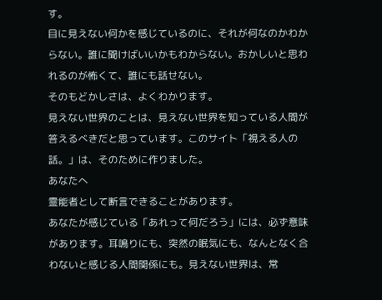す。
目に見えない何かを感じているのに、それが何なのかわからない。誰に聞けばいいかもわからない。おかしいと思われるのが怖くて、誰にも話せない。
そのもどかしさは、よくわかります。
見えない世界のことは、見えない世界を知っている人間が答えるべきだと思っています。このサイト「視える人の話。」は、そのために作りました。
あなたへ
霊能者として断言できることがあります。
あなたが感じている「あれって何だろう」には、必ず意味があります。耳鳴りにも、突然の眠気にも、なんとなく合わないと感じる人間関係にも。見えない世界は、常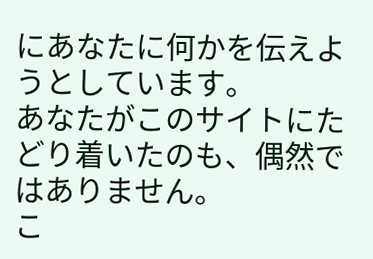にあなたに何かを伝えようとしています。
あなたがこのサイトにたどり着いたのも、偶然ではありません。
こ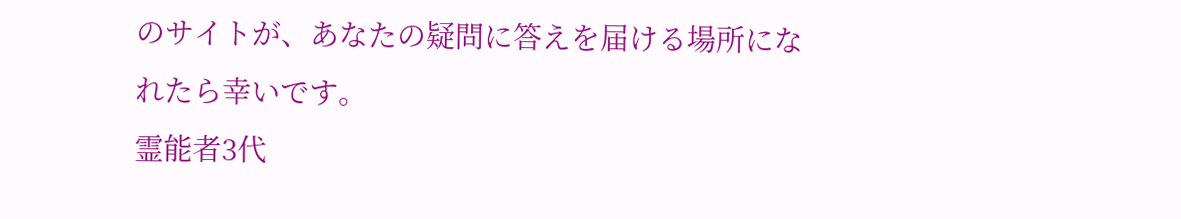のサイトが、あなたの疑問に答えを届ける場所になれたら幸いです。
霊能者3代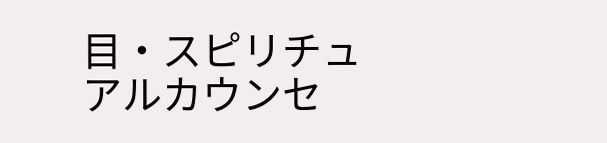目・スピリチュアルカウンセ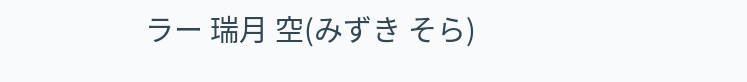ラー 瑞月 空(みずき そら)